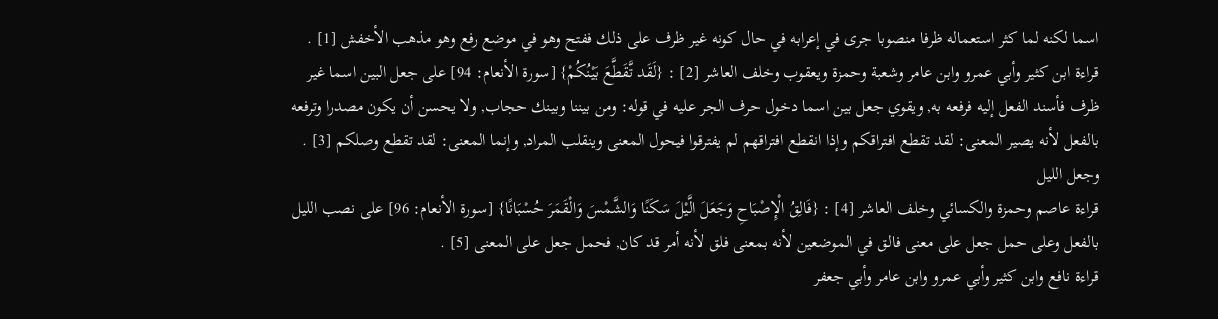اسما لكنه لما كثر استعماله ظرفا منصوبا جرى في إعرابه في حال كونه غير ظرف على ذلك ففتح وهو في موضع رفع وهو مذهب الأخفش [1] .
قراءة ابن كثير وأبي عمرو وابن عامر وشعبة وحمزة ويعقوب وخلف العاشر [2] : {لَقَد تَّقَطَّعَ بَيْنُكُمْ} [سورة الأنعام: 94] على جعل البين اسما غير ظرف فأسند الفعل إليه فرفعه به, ويقوي جعل بين اسما دخول حرف الجر عليه في قوله: ومن بيننا وبينك حجاب, ولا يحسن أن يكون مصدرا وترفعه بالفعل لأنه يصير المعنى: لقد تقطع افتراقكم وإذا انقطع افتراقهم لم يفترقوا فيحول المعنى وينقلب المراد, وإنما المعنى: لقد تقطع وصلكم [3] .
وجعل الليل
قراءة عاصم وحمزة والكسائي وخلف العاشر [4] : {فَالِقُ الْإِصْبَاحِ وَجَعَلَ الَّيْلَ سَكَنًا وَالشَّمْسَ وَالْقَمَرَ حُسْبَانًا} [سورة الأنعام: 96] على نصب الليل بالفعل وعلى حمل جعل على معنى فالق في الموضعين لأنه بمعنى فلق لأنه أمر قد كان, فحمل جعل على المعنى [5] .
قراءة نافع وابن كثير وأبي عمرو وابن عامر وأبي جعفر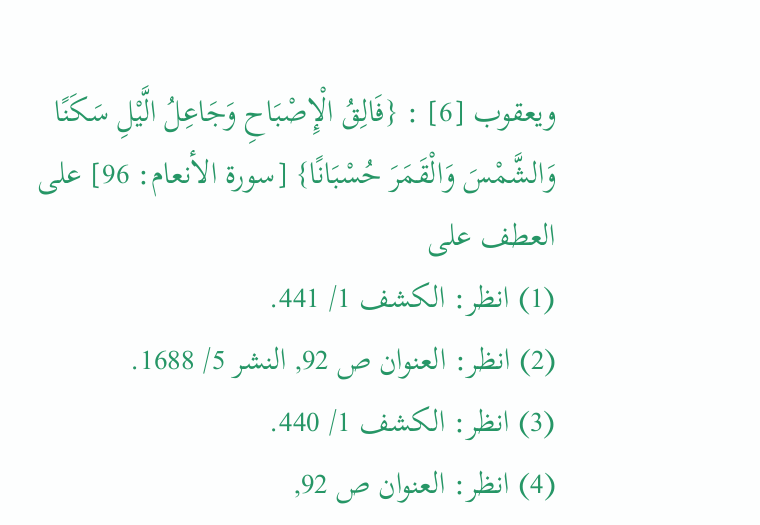ويعقوب [6] : {فَالِقُ الْإِصْبَاحِ وَجَاعِلُ الَّيْلِ سَكَنًا وَالشَّمْسَ وَالْقَمَرَ حُسْبَانًا} [سورة الأنعام: 96] على العطف على
(1) انظر: الكشف 1/ 441.
(2) انظر: العنوان ص 92, النشر 5/ 1688.
(3) انظر: الكشف 1/ 440.
(4) انظر: العنوان ص 92,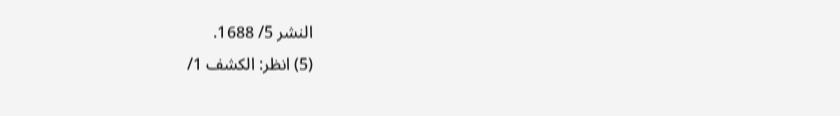النشر 5/ 1688.
(5) انظر: الكشف 1/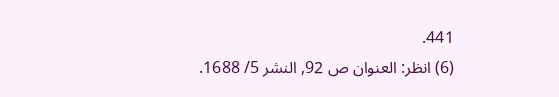441.
(6) انظر: العنوان ص 92, النشر 5/ 1688.